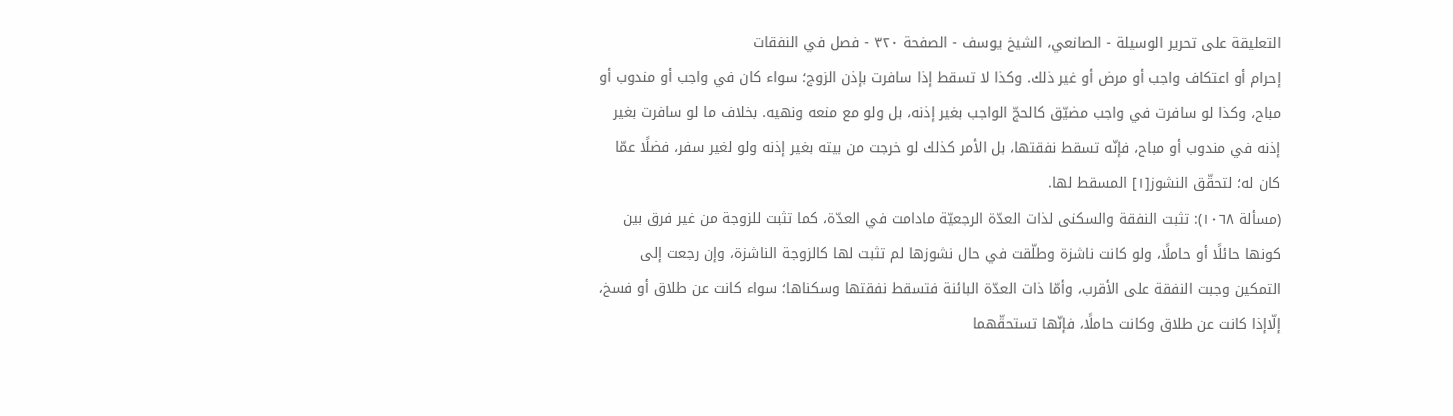التعليقة على تحرير الوسيلة - الصانعي، الشيخ يوسف - الصفحة ٣٢٠ - فصل في النفقات
إحرام أو اعتكاف واجب أو مرض أو غير ذلك. وكذا لا تسقط إذا سافرت بإذن الزوج؛ سواء كان في واجب أو مندوب أو مباح، وكذا لو سافرت في واجب مضيّق كالحجّ الواجب بغير إذنه، بل ولو مع منعه ونهيه. بخلاف ما لو سافرت بغير إذنه في مندوب أو مباح، فإنّه تسقط نفقتها، بل الأمر كذلك لو خرجت من بيته بغير إذنه ولو لغير سفر، فضلًا عمّا كان له؛ لتحقّق النشوز[١] المسقط لها.
(مسألة ١٠٦٨): تثبت النفقة والسكنى لذات العدّة الرجعيّة مادامت في العدّة، كما تثبت للزوجة من غير فرق بين كونها حائلًا أو حاملًا، ولو كانت ناشزة وطلّقت في حال نشوزها لم تثبت لها كالزوجة الناشزة، وإن رجعت إلى التمكين وجبت النفقة على الأقرب، وأمّا ذات العدّة البائنة فتسقط نفقتها وسكناها؛ سواء كانت عن طلاق أو فسخ، إلّاإذا كانت عن طلاق وكانت حاملًا، فإنّها تستحقّهما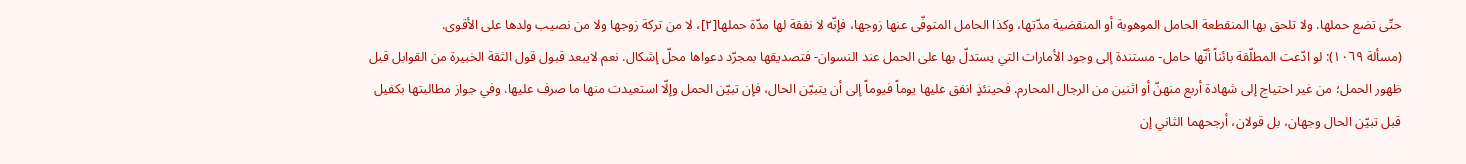حتّى تضع حملها. ولا تلحق بها المنقطعة الحامل الموهوبة أو المنقضية مدّتها، وكذا الحامل المتوفّى عنها زوجها، فإنّه لا نفقة لها مدّة حملها[٢]، لا من تركة زوجها ولا من نصيب ولدها على الأقوى.
(مسألة ١٠٦٩): لو ادّعت المطلّقة بائناً أنّها حامل- مستندة إلى وجود الأمارات التي يستدلّ بها على الحمل عند النسوان- فتصديقها بمجرّد دعواها محلّ إشكال. نعم لايبعد قبول قول الثقة الخبيرة من القوابل قبل ظهور الحمل؛ من غير احتياج إلى شهادة أربع منهنّ أو اثنين من الرجال المحارم. فحينئذٍ انفق عليها يوماً فيوماً إلى أن يتبيّن الحال، فإن تبيّن الحمل وإلّا استعيدت منها ما صرف عليها. وفي جواز مطالبتها بكفيل قبل تبيّن الحال وجهان، بل قولان، أرجحهما الثاني إن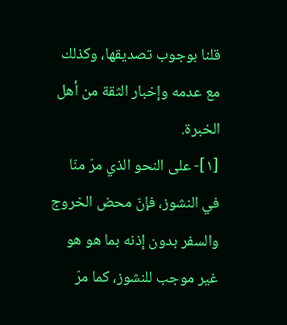قلنا بوجوب تصديقها، وكذلك مع عدمه وإخبار الثقة من أهل الخبرة.
[١]- على النحو الذي مرّ منّا في النشوز، فإنّ محض الخروج والسفر بدون إذنه بما هو هو غير موجب للنشوز، كما مرّ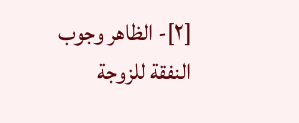[٢]- الظاهر وجوب النفقة للزوجة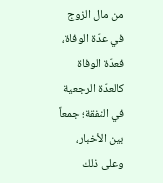من مال الزوج في عدّة الوفاة، فعدّة الوفاة كالعدّة الرجعية في النفقة؛ جمعاً بين الأخبار، وعلى ذلك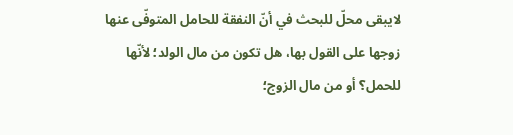لايبقى محلّ للبحث في أنّ النفقة للحامل المتوفّى عنها زوجها على القول بها، هل تكون من مال الولد؛ لأنّها للحمل؟ أو من مال الزوج؛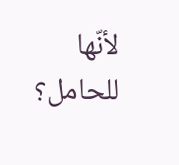لأنّها للحامل؟